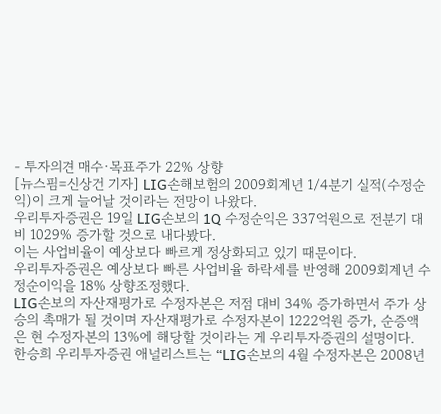- 투자의견 매수·목표주가 22% 상향
[뉴스핌=신상건 기자] LIG손해보험의 2009회계년 1/4분기 실적(수정순익)이 크게 늘어날 것이라는 전망이 나왔다.
우리투자증권은 19일 LIG손보의 1Q 수정순익은 337억원으로 전분기 대비 1029% 증가할 것으로 내다봤다.
이는 사업비율이 예상보다 빠르게 정상화되고 있기 때문이다.
우리투자증권은 예상보다 빠른 사업비율 하락세를 반영해 2009회계년 수정순이익을 18% 상향조정했다.
LIG손보의 자산재평가로 수정자본은 저점 대비 34% 증가하면서 주가 상승의 촉매가 될 것이며 자산재평가로 수정자본이 1222억원 증가, 순증액은 현 수정자본의 13%에 해당할 것이라는 게 우리투자증권의 설명이다.
한승희 우리투자증권 애널리스트는 “LIG손보의 4월 수정자본은 2008년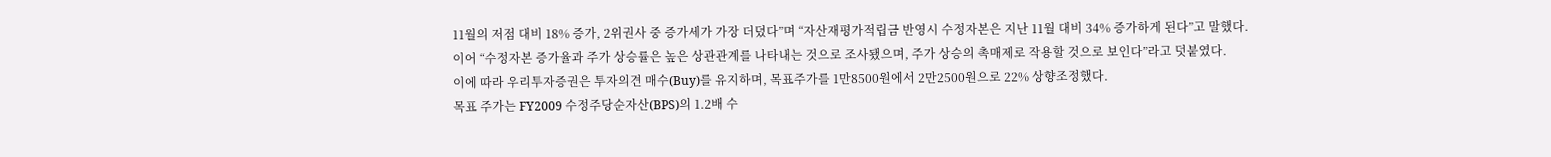11월의 저점 대비 18% 증가, 2위권사 중 증가세가 가장 더뎠다”며 “자산재평가적립금 반영시 수정자본은 지난 11월 대비 34% 증가하게 된다”고 말했다.
이어 “수정자본 증가율과 주가 상승률은 높은 상관관계를 나타내는 것으로 조사됐으며, 주가 상승의 촉매제로 작용할 것으로 보인다”라고 덧붙였다.
이에 따라 우리투자증권은 투자의견 매수(Buy)를 유지하며, 목표주가를 1만8500원에서 2만2500원으로 22% 상향조정했다.
목표 주가는 FY2009 수정주당순자산(BPS)의 1.2배 수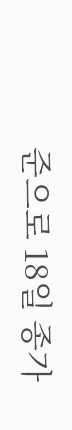준으로 18일 종가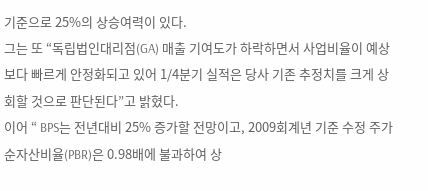기준으로 25%의 상승여력이 있다.
그는 또 “독립법인대리점(GA) 매출 기여도가 하락하면서 사업비율이 예상보다 빠르게 안정화되고 있어 1/4분기 실적은 당사 기존 추정치를 크게 상회할 것으로 판단된다”고 밝혔다.
이어 “ BPS는 전년대비 25% 증가할 전망이고, 2009회계년 기준 수정 주가순자산비율(PBR)은 0.98배에 불과하여 상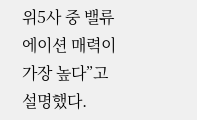위5사 중 밸류에이션 매력이 가장 높다”고 설명했다.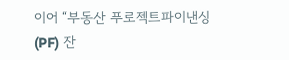이어 “부동산 푸로젝트파이낸싱(PF) 잔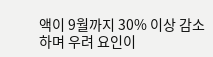액이 9월까지 30% 이상 감소하며 우려 요인이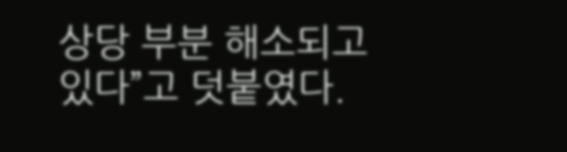상당 부분 해소되고 있다”고 덧붙였다.